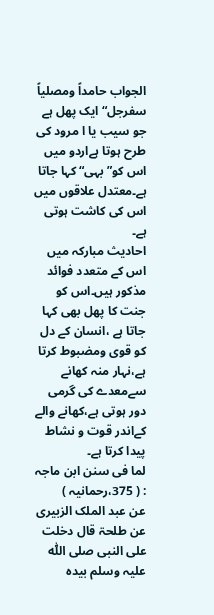الجواب حامداً ومصلیاً
سفرجل“ ایک پھل ہے جو سیب یا ا مرود کی طرح ہوتا ہےاردو میں اس کو” بہی“ کہا جاتا ہے۔معتدل علاقوں میں اس کی کاشت ہوتی ہے۔
احادیث مبارکہ میں اس کے متعدد فوائد مذکور ہیں۔اس کو جنت کا پھل بھی کہا جاتا ہے ،انسان کے دل کو قوی ومضبوط کرتا ہے،نہار منہ کھانے سےمعدے کی گرمی دور ہوتی ہے،کھانے والے کےاندر قوت و نشاط پیدا کرتا ہے۔
لما فی سنن ابن ماجہ : ( 375،رحمانیہ )
عن عبد الملک الزبیری عن طلحۃ قال دخلت علی النبی صلی اللّٰہ علیہ وسلم بیدہ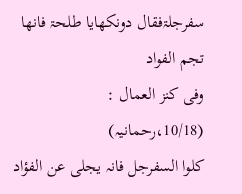سفرجلۃفقال دونکھایا طلحۃ فانھا تجم الفواد
وفی کنز العمال : (10/18،رحمانیہ)
کلوا السفرجل فانہ یجلی عن الفؤاد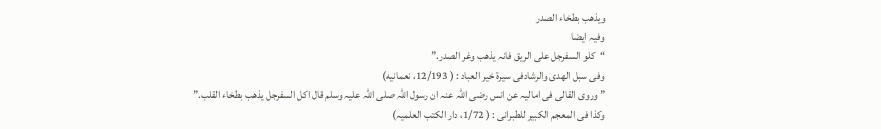ویذھب بطخاء الصدر
وفیہ ایضا
“کلو السفرجل علی الریق فانہ یذھب وغر الصدر.”
وفی سبل الھدی والرشادفی سیرة خیر العباد : ( 12/193، نعمانیه)
” وروی القالی فی امالیہ عن انس رضی اللہ عنہ ان رسول اللہ صلی اللّٰہ علیہ وسلم قال اکل السفرجل یذھب بطخاء القلب.”
وکذا فی المعجم الکبیر للطبرانی : ( 1/72، دار الکتب العلمیہ)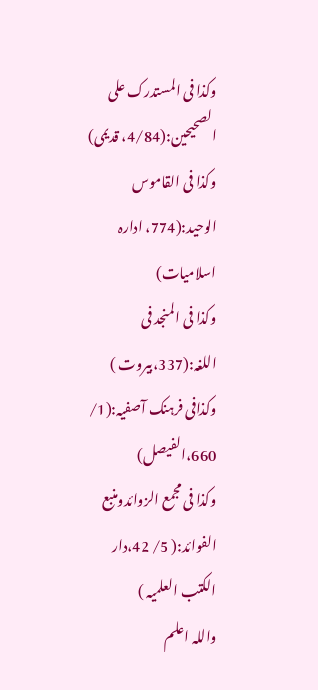وکذا فی المستدرک علی الصحیحین:(4/84، قدیمی)
وکذا فی القاموس الوحید:(774، ادارہ اسلامیات)
وکذا فی المنجد فی اللغہ:(337،بیروت )
وکذافی فرہنک آصفیہ:(1/ 660،الفیصل)
وکذا فی مجمع الزوائدومنبع الفوائد:( 5/ 42،دار الکتب العلمیہ )
واللہ اعلم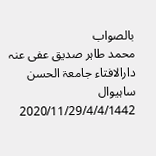بالصواب
محمد طاہر صدیق عفی عنہ
دارالافتاء جامعۃ الحسن ساہیوال
2020/11/29/4/4/1442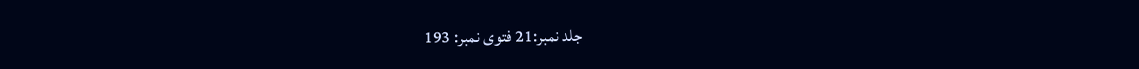جلد نمبر:21 فتوی نمبر: 193